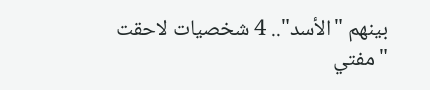بينهم "الأسد".. 4 شخصيات لاحقت "مفتي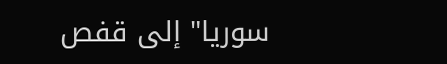سوريا" إلى قفص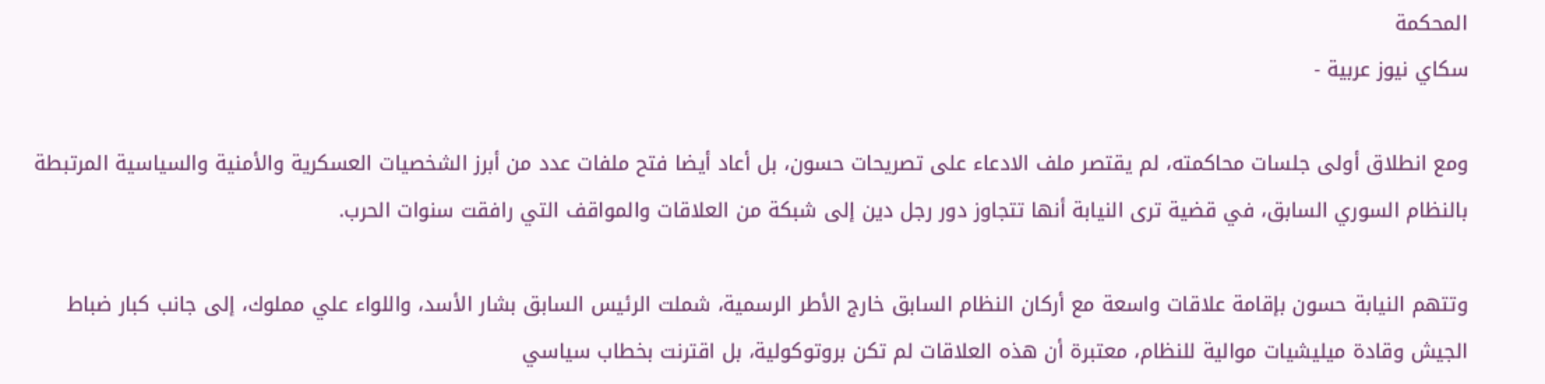المحكمة
سكاي نيوز عربية -

ومع انطلاق أولى جلسات محاكمته، لم يقتصر ملف الادعاء على تصريحات حسون، بل أعاد أيضا فتح ملفات عدد من أبرز الشخصيات العسكرية والأمنية والسياسية المرتبطة بالنظام السوري السابق، في قضية ترى النيابة أنها تتجاوز دور رجل دين إلى شبكة من العلاقات والمواقف التي رافقت سنوات الحرب.

وتتهم النيابة حسون بإقامة علاقات واسعة مع أركان النظام السابق خارج الأطر الرسمية، شملت الرئيس السابق بشار الأسد، واللواء علي مملوك، إلى جانب كبار ضباط الجيش وقادة ميليشيات موالية للنظام، معتبرة أن هذه العلاقات لم تكن بروتوكولية، بل اقترنت بخطاب سياسي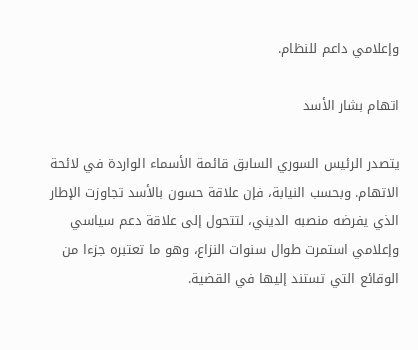وإعلامي داعم للنظام.

اتهام بشار الأسد

يتصدر الرئيس السوري السابق قائمة الأسماء الواردة في لائحة الاتهام. وبحسب النيابة، فإن علاقة حسون بالأسد تجاوزت الإطار الذي يفرضه منصبه الديني، لتتحول إلى علاقة دعم سياسي وإعلامي استمرت طوال سنوات النزاع، وهو ما تعتبره جزءا من الوقائع التي تستند إليها في القضية.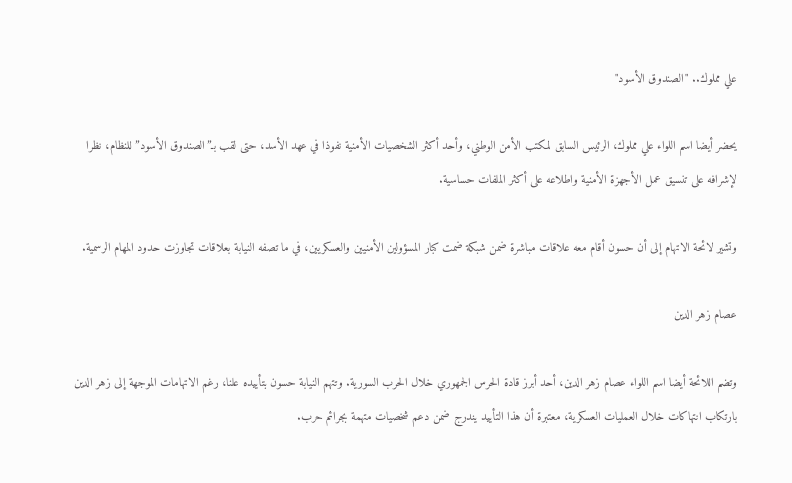علي مملوك.. "الصندوق الأسود"

يحضر أيضا اسم اللواء علي مملوك، الرئيس السابق لمكتب الأمن الوطني، وأحد أكثر الشخصيات الأمنية نفوذا في عهد الأسد، حتى لقب بـ”الصندوق الأسود” للنظام، نظرا لإشرافه على تنسيق عمل الأجهزة الأمنية واطلاعه على أكثر الملفات حساسية.

وتشير لائحة الاتهام إلى أن حسون أقام معه علاقات مباشرة ضمن شبكة ضمت كبار المسؤولين الأمنيين والعسكريين، في ما تصفه النيابة بعلاقات تجاوزت حدود المهام الرسمية.

عصام زهر الدين

وتضم اللائحة أيضا اسم اللواء عصام زهر الدين، أحد أبرز قادة الحرس الجمهوري خلال الحرب السورية. وتتهم النيابة حسون بتأييده علنا، رغم الاتهامات الموجهة إلى زهر الدين بارتكاب انتهاكات خلال العمليات العسكرية، معتبرة أن هذا التأييد يندرج ضمن دعم شخصيات متهمة بجرائم حرب.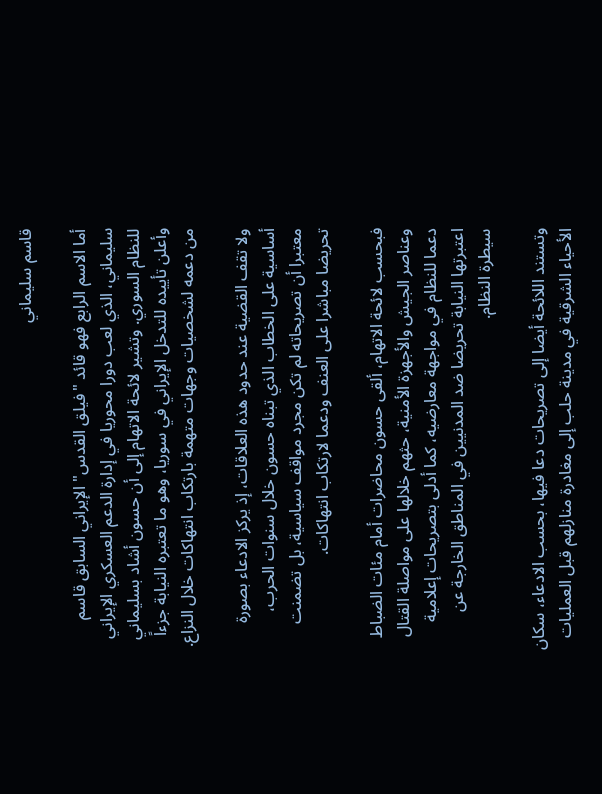قاسم سليماني

أما الاسم الرابع فهو قائد "فيلق القدس" الإيراني السابق قاسم سليماني، الذي لعب دورا محوريا في إدارة الدعم العسكري الإيراني للنظام السوري. وتشير لائحة الاتهام إلى أن حسون أشاد بسليماني وأعلن تأييده للتدخل الإيراني في سوريا، وهو ما تعتبره النيابة جزءاً من دعمه لشخصيات وجهات متهمة بارتكاب انتهاكات خلال النزاع.

ولا تقف القضية عند حدود هذه العلاقات، إذ يركز الادعاء بصورة أساسية على الخطاب الذي تبناه حسون خلال سنوات الحرب، معتبرا أن تصريحاته لم تكن مجرد مواقف سياسية، بل تضمنت تحريضا مباشرا على العنف ودعما لارتكاب انتهاكات.

فبحسب لائحة الاتهام، ألقى حسون محاضرات أمام مئات الضباط وعناصر الجيش والأجهزة الأمنية، حثهم خلالها على مواصلة القتال دعما للنظام في مواجهة معارضيه، كما أدلى بتصريحات إعلامية اعتبرتها النيابة تحريضا ضد المدنيين في المناطق الخارجة عن سيطرة النظام.

وتستند اللائحة أيضا إلى تصريحات دعا فيها، بحسب الادعاء، سكان الأحياء الشرقية في مدينة حلب إلى مغادرة منازلهم قبل العمليات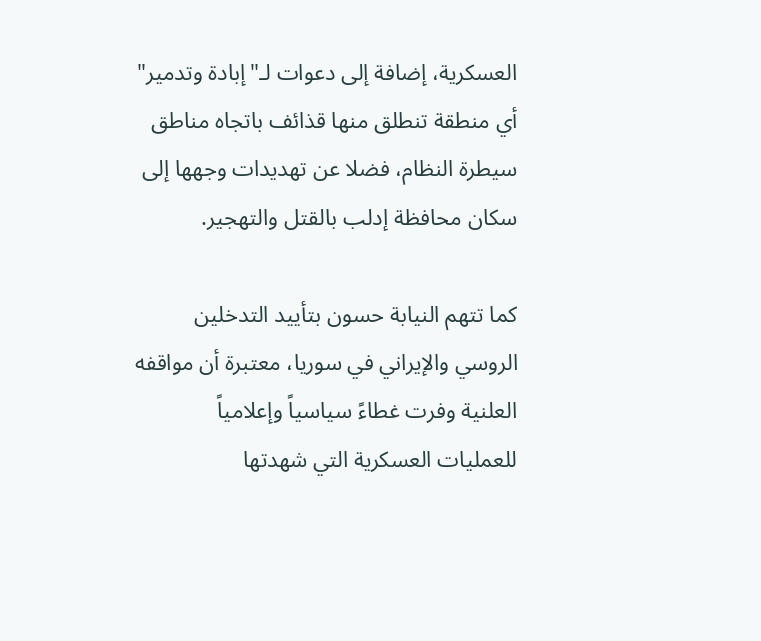العسكرية، إضافة إلى دعوات لـ"إبادة وتدمير" أي منطقة تنطلق منها قذائف باتجاه مناطق سيطرة النظام، فضلا عن تهديدات وجهها إلى سكان محافظة إدلب بالقتل والتهجير.

كما تتهم النيابة حسون بتأييد التدخلين الروسي والإيراني في سوريا، معتبرة أن مواقفه العلنية وفرت غطاءً سياسياً وإعلامياً للعمليات العسكرية التي شهدتها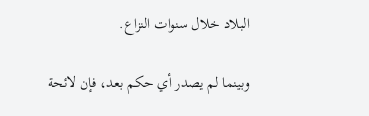البلاد خلال سنوات النزاع.

وبينما لم يصدر أي حكم بعد، فإن لائحة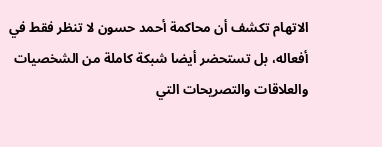الاتهام تكشف أن محاكمة أحمد حسون لا تنظر فقط في أفعاله، بل تستحضر أيضا شبكة كاملة من الشخصيات والعلاقات والتصريحات التي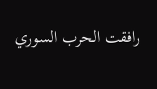رافقت الحرب السوري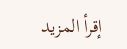إقرأ المزيد